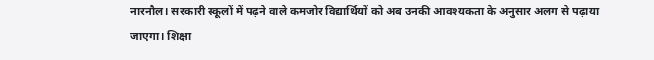नारनौल। सरकारी स्कूलों में पढ़ने वाले कमजोर विद्यार्थियों को अब उनकी आवश्यकता के अनुसार अलग से पढ़ाया जाएगा। शिक्षा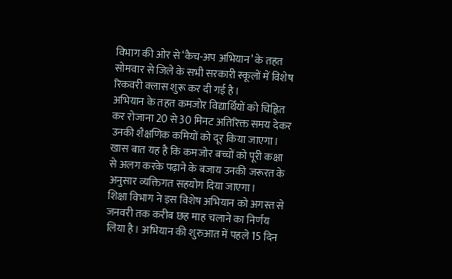विभाग की ओर से ‘कैच-अप अभियान’ के तहत सोमवार से जिले के सभी सरकारी स्कूलों में विशेष रिकवरी क्लास शुरू कर दी गई है।
अभियान के तहत कमजोर विद्यार्थियों को चिह्नित कर रोजाना 20 से 30 मिनट अतिरिक्त समय देकर उनकी शैक्षणिक कमियों को दूर किया जाएगा। खास बात यह है कि कमजोर बच्चों को पूरी कक्षा से अलग करके पढ़ाने के बजाय उनकी जरूरत के अनुसार व्यक्तिगत सहयोग दिया जाएगा।
शिक्षा विभाग ने इस विशेष अभियान को अगस्त से जनवरी तक करीब छह माह चलाने का निर्णय लिया है। अभियान की शुरुआत में पहले 15 दिन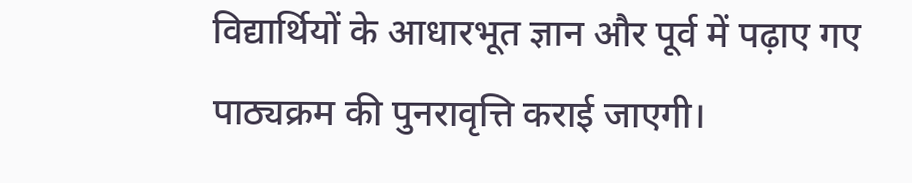विद्यार्थियों के आधारभूत ज्ञान और पूर्व में पढ़ाए गए पाठ्यक्रम की पुनरावृत्ति कराई जाएगी।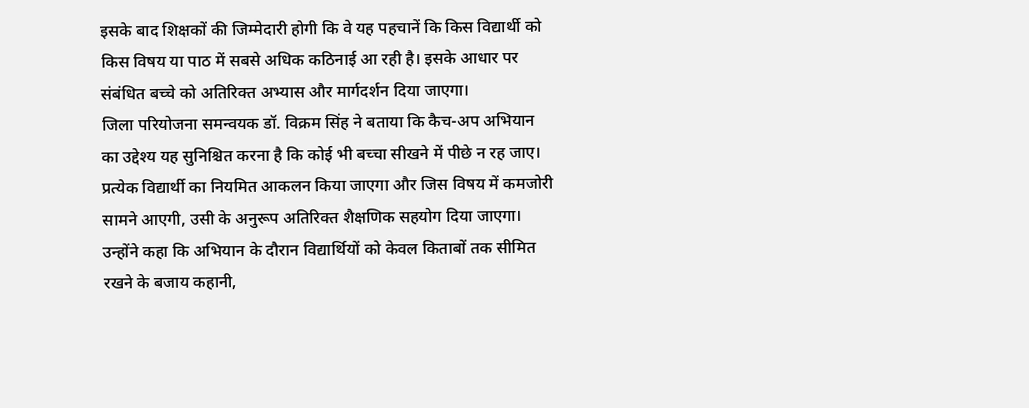इसके बाद शिक्षकों की जिम्मेदारी होगी कि वे यह पहचानें कि किस विद्यार्थी को किस विषय या पाठ में सबसे अधिक कठिनाई आ रही है। इसके आधार पर संबंधित बच्चे को अतिरिक्त अभ्यास और मार्गदर्शन दिया जाएगा।
जिला परियोजना समन्वयक डॉ. विक्रम सिंह ने बताया कि कैच-अप अभियान का उद्देश्य यह सुनिश्चित करना है कि कोई भी बच्चा सीखने में पीछे न रह जाए। प्रत्येक विद्यार्थी का नियमित आकलन किया जाएगा और जिस विषय में कमजोरी सामने आएगी, उसी के अनुरूप अतिरिक्त शैक्षणिक सहयोग दिया जाएगा।
उन्होंने कहा कि अभियान के दौरान विद्यार्थियों को केवल किताबों तक सीमित रखने के बजाय कहानी,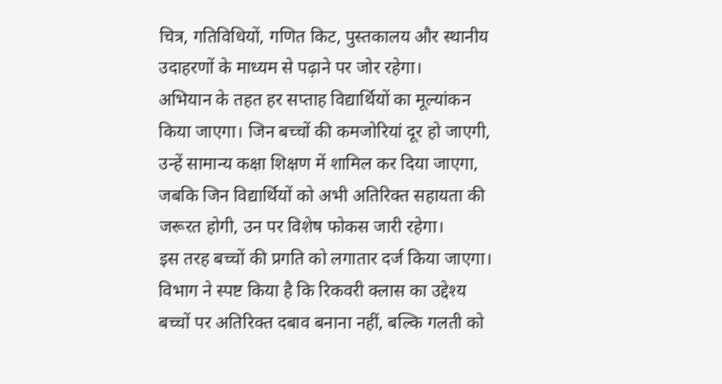चित्र, गतिविधियों, गणित किट, पुस्तकालय और स्थानीय उदाहरणों के माध्यम से पढ़ाने पर जोर रहेगा।
अभियान के तहत हर सप्ताह विद्यार्थियों का मूल्यांकन किया जाएगा। जिन बच्चों की कमजोरियां दूर हो जाएगी, उन्हें सामान्य कक्षा शिक्षण में शामिल कर दिया जाएगा, जबकि जिन विद्यार्थियों को अभी अतिरिक्त सहायता की जरूरत होगी, उन पर विशेष फोकस जारी रहेगा।
इस तरह बच्चों की प्रगति को लगातार दर्ज किया जाएगा। विभाग ने स्पष्ट किया है कि रिकवरी क्लास का उद्देश्य बच्चों पर अतिरिक्त दबाव बनाना नहीं, बल्कि गलती को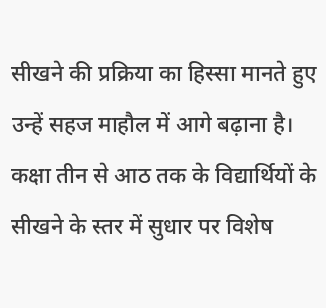सीखने की प्रक्रिया का हिस्सा मानते हुए उन्हें सहज माहौल में आगे बढ़ाना है।
कक्षा तीन से आठ तक के विद्यार्थियों के सीखने के स्तर में सुधार पर विशेष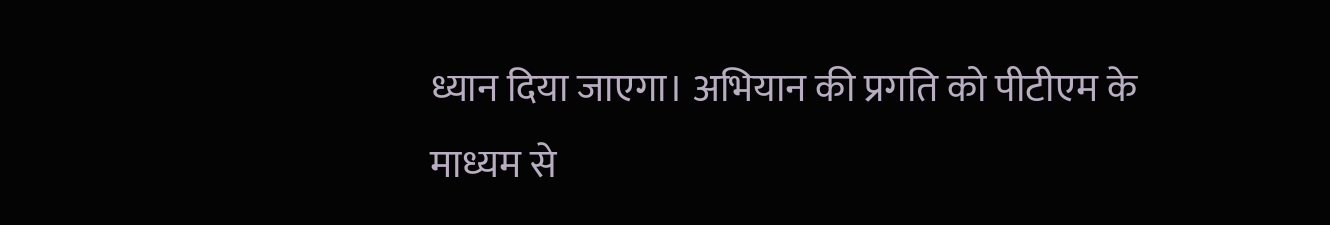ध्यान दिया जाएगा। अभियान की प्रगति को पीटीएम के माध्यम से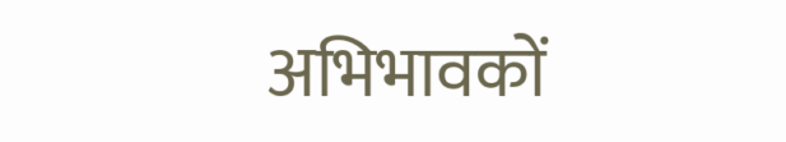अभिभावकों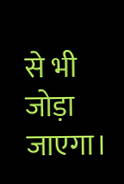से भी जोड़ा जाएगा।